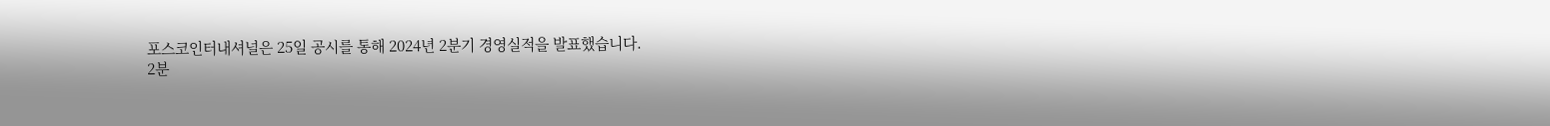포스코인터내셔널은 25일 공시를 통해 2024년 2분기 경영실적을 발표했습니다.
2분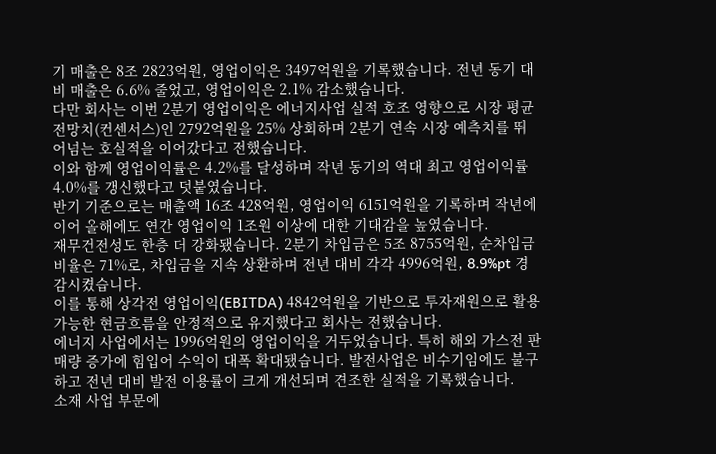기 매출은 8조 2823억원, 영업이익은 3497억원을 기록했습니다. 전년 동기 대비 매출은 6.6% 줄었고, 영업이익은 2.1% 감소했습니다.
다만 회사는 이번 2분기 영업이익은 에너지사업 실적 호조 영향으로 시장 평균 전망치(컨센서스)인 2792억원을 25% 상회하며 2분기 연속 시장 예측치를 뛰어넘는 호실적을 이어갔다고 전했습니다.
이와 함께 영업이익률은 4.2%를 달성하며 작년 동기의 역대 최고 영업이익률 4.0%를 갱신했다고 덧붙였습니다.
반기 기준으로는 매출액 16조 428억원, 영업이익 6151억원을 기록하며 작년에 이어 올해에도 연간 영업이익 1조원 이상에 대한 기대감을 높였습니다.
재무건전성도 한층 더 강화됐습니다. 2분기 차입금은 5조 8755억원, 순차입금비율은 71%로, 차입금을 지속 상환하며 전년 대비 각각 4996억원, 8.9%pt 경감시켰습니다.
이를 통해 상각전 영업이익(EBITDA) 4842억원을 기반으로 투자재원으로 활용 가능한 현금흐름을 안정적으로 유지했다고 회사는 전했습니다.
에너지 사업에서는 1996억원의 영업이익을 거두었습니다. 특히 해외 가스전 판매량 증가에 힘입어 수익이 대폭 확대됐습니다. 발전사업은 비수기임에도 불구하고 전년 대비 발전 이용률이 크게 개선되며 견조한 실적을 기록했습니다.
소재 사업 부문에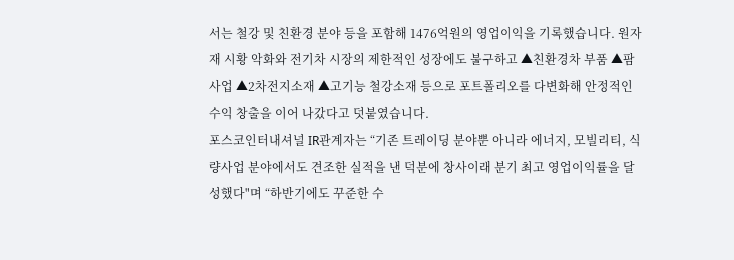서는 철강 및 친환경 분야 등을 포함해 1476억원의 영업이익을 기록했습니다. 원자재 시황 악화와 전기차 시장의 제한적인 성장에도 불구하고 ▲친환경차 부품 ▲팜 사업 ▲2차전지소재 ▲고기능 철강소재 등으로 포트폴리오를 다변화해 안정적인 수익 창출을 이어 나갔다고 덧붙였습니다.
포스코인터내셔널 IR관계자는 “기존 트레이딩 분야뿐 아니라 에너지, 모빌리티, 식량사업 분야에서도 견조한 실적을 낸 덕분에 창사이래 분기 최고 영업이익률을 달성했다"며 “하반기에도 꾸준한 수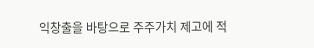익창출을 바탕으로 주주가치 제고에 적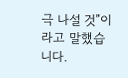극 나설 것”이라고 말했습니다.